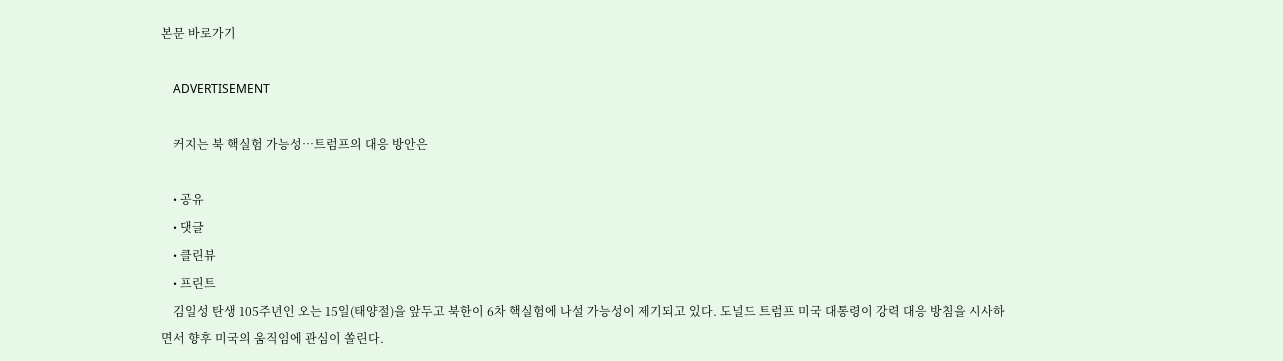본문 바로가기

    ADVERTISEMENT

    커지는 북 핵실험 가능성…트럼프의 대응 방안은

    • 공유
    • 댓글
    • 클린뷰
    • 프린트
    김일성 탄생 105주년인 오는 15일(태양절)을 앞두고 북한이 6차 핵실험에 나설 가능성이 제기되고 있다. 도널드 트럼프 미국 대통령이 강력 대응 방침을 시사하면서 향후 미국의 움직임에 관심이 쏠린다.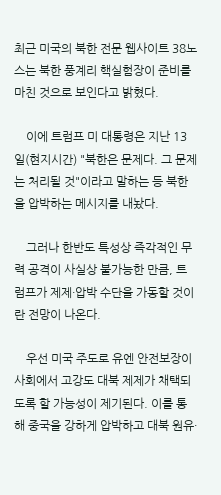최근 미국의 북한 전문 웹사이트 38노스는 북한 풍계리 핵실험장이 준비를 마친 것으로 보인다고 밝혔다.

    이에 트럼프 미 대통령은 지난 13일(현지시간) "북한은 문제다. 그 문제는 처리될 것"이라고 말하는 등 북한을 압박하는 메시지를 내놨다.

    그러나 한반도 특성상 즉각적인 무력 공격이 사실상 불가능한 만큼, 트럼프가 제제·압박 수단을 가동할 것이란 전망이 나온다.

    우선 미국 주도로 유엔 안전보장이사회에서 고강도 대북 제제가 채택되도록 할 가능성이 제기된다. 이를 통해 중국을 강하게 압박하고 대북 원유·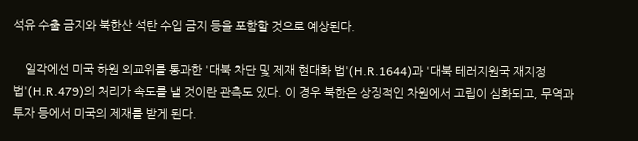석유 수출 금지와 북한산 석탄 수입 금지 등을 포함할 것으로 예상된다.

    일각에선 미국 하원 외교위를 통과한 '대북 차단 및 제재 현대화 법'(H.R.1644)과 '대북 테러지원국 재지정 법'(H.R.479)의 처리가 속도를 낼 것이란 관측도 있다. 이 경우 북한은 상징적인 차원에서 고립이 심화되고, 무역과 투자 등에서 미국의 제재를 받게 된다.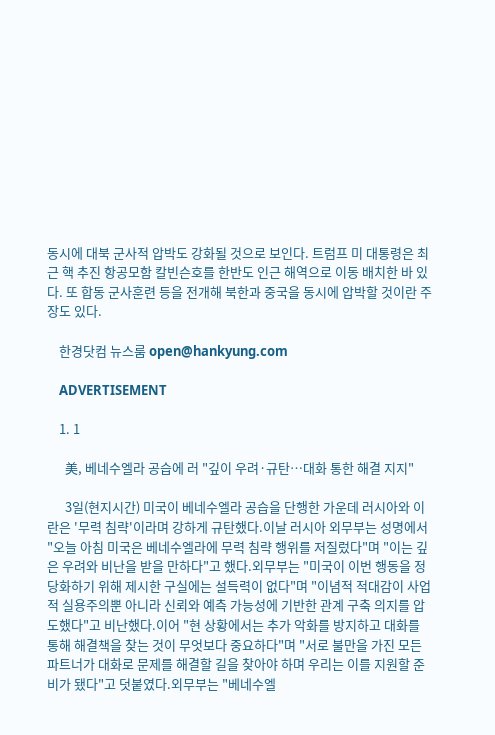동시에 대북 군사적 압박도 강화될 것으로 보인다. 트럼프 미 대통령은 최근 핵 추진 항공모함 칼빈슨호를 한반도 인근 해역으로 이동 배치한 바 있다. 또 합동 군사훈련 등을 전개해 북한과 중국을 동시에 압박할 것이란 주장도 있다.

    한경닷컴 뉴스룸 open@hankyung.com

    ADVERTISEMENT

    1. 1

      美, 베네수엘라 공습에 러 "깊이 우려·규탄…대화 통한 해결 지지"

      3일(현지시간) 미국이 베네수엘라 공습을 단행한 가운데 러시아와 이란은 '무력 침략'이라며 강하게 규탄했다.이날 러시아 외무부는 성명에서 "오늘 아침 미국은 베네수엘라에 무력 침략 행위를 저질렀다"며 "이는 깊은 우려와 비난을 받을 만하다"고 했다.외무부는 "미국이 이번 행동을 정당화하기 위해 제시한 구실에는 설득력이 없다"며 "이념적 적대감이 사업적 실용주의뿐 아니라 신뢰와 예측 가능성에 기반한 관계 구축 의지를 압도했다"고 비난했다.이어 "현 상황에서는 추가 악화를 방지하고 대화를 통해 해결책을 찾는 것이 무엇보다 중요하다"며 "서로 불만을 가진 모든 파트너가 대화로 문제를 해결할 길을 찾아야 하며 우리는 이를 지원할 준비가 됐다"고 덧붙였다.외무부는 "베네수엘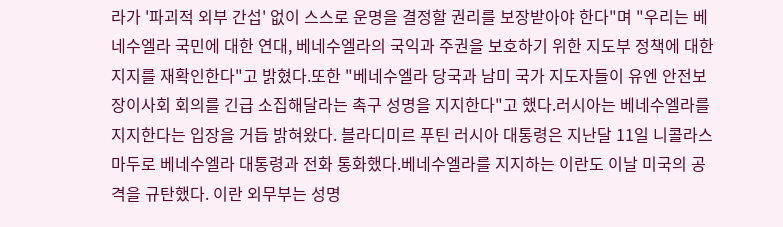라가 '파괴적 외부 간섭' 없이 스스로 운명을 결정할 권리를 보장받아야 한다"며 "우리는 베네수엘라 국민에 대한 연대, 베네수엘라의 국익과 주권을 보호하기 위한 지도부 정책에 대한 지지를 재확인한다"고 밝혔다.또한 "베네수엘라 당국과 남미 국가 지도자들이 유엔 안전보장이사회 회의를 긴급 소집해달라는 촉구 성명을 지지한다"고 했다.러시아는 베네수엘라를 지지한다는 입장을 거듭 밝혀왔다. 블라디미르 푸틴 러시아 대통령은 지난달 11일 니콜라스 마두로 베네수엘라 대통령과 전화 통화했다.베네수엘라를 지지하는 이란도 이날 미국의 공격을 규탄했다. 이란 외무부는 성명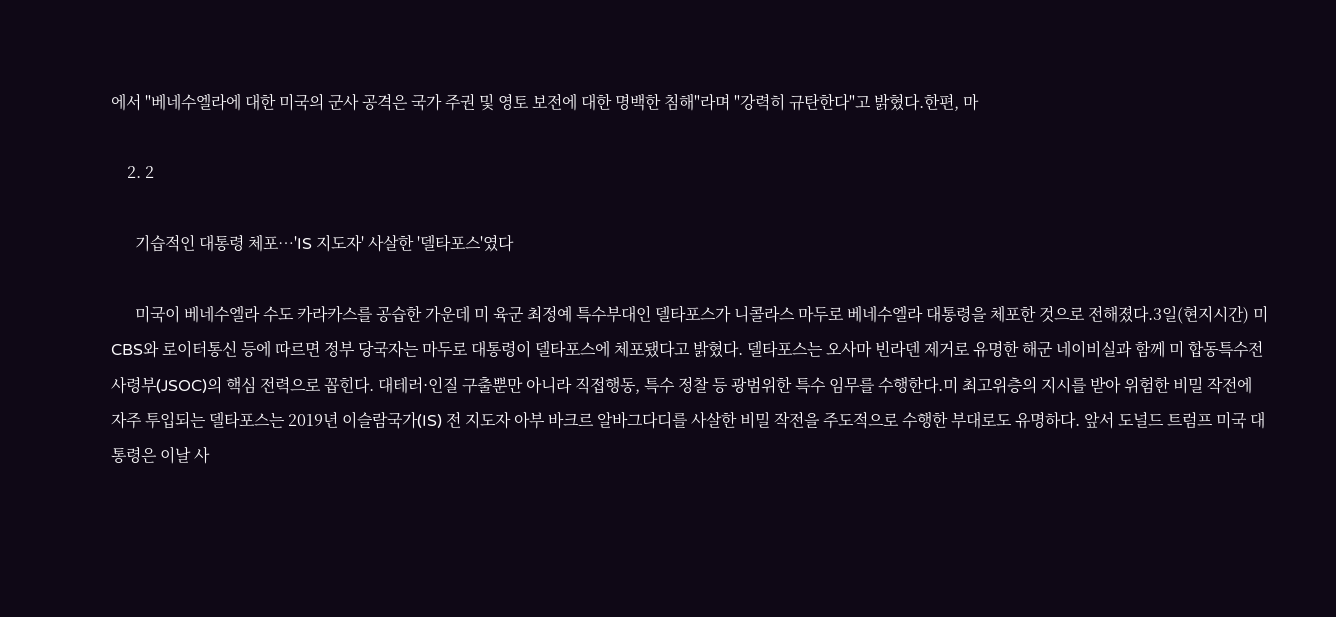에서 "베네수엘라에 대한 미국의 군사 공격은 국가 주권 및 영토 보전에 대한 명백한 침해"라며 "강력히 규탄한다"고 밝혔다.한편, 마

    2. 2

      기습적인 대통령 체포…'IS 지도자' 사살한 '델타포스'였다

      미국이 베네수엘라 수도 카라카스를 공습한 가운데 미 육군 최정예 특수부대인 델타포스가 니콜라스 마두로 베네수엘라 대통령을 체포한 것으로 전해졌다.3일(현지시간) 미 CBS와 로이터통신 등에 따르면 정부 당국자는 마두로 대통령이 델타포스에 체포됐다고 밝혔다. 델타포스는 오사마 빈라덴 제거로 유명한 해군 네이비실과 함께 미 합동특수전사령부(JSOC)의 핵심 전력으로 꼽힌다. 대테러·인질 구출뿐만 아니라 직접행동, 특수 정찰 등 광범위한 특수 임무를 수행한다.미 최고위층의 지시를 받아 위험한 비밀 작전에 자주 투입되는 델타포스는 2019년 이슬람국가(IS) 전 지도자 아부 바크르 알바그다디를 사살한 비밀 작전을 주도적으로 수행한 부대로도 유명하다. 앞서 도널드 트럼프 미국 대통령은 이날 사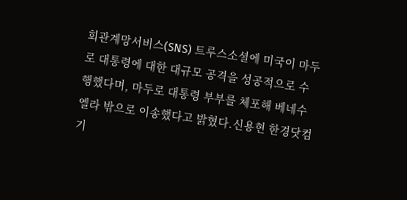회관계망서비스(SNS) 트루스소셜에 미국이 마두로 대통령에 대한 대규모 공격을 성공적으로 수행했다며, 마두로 대통령 부부를 체포해 베네수엘라 밖으로 이송했다고 밝혔다.신용현 한경닷컴 기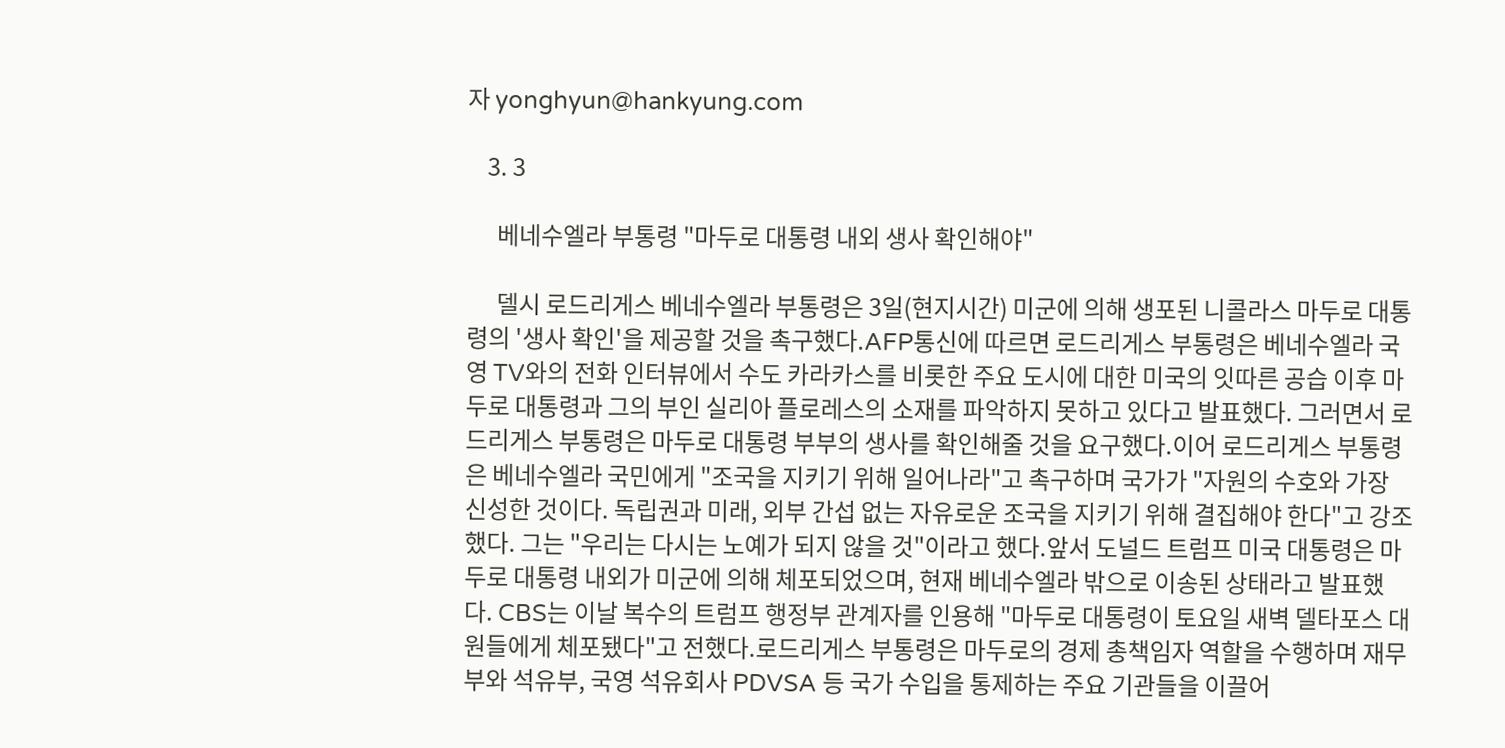자 yonghyun@hankyung.com

    3. 3

      베네수엘라 부통령 "마두로 대통령 내외 생사 확인해야"

      델시 로드리게스 베네수엘라 부통령은 3일(현지시간) 미군에 의해 생포된 니콜라스 마두로 대통령의 '생사 확인'을 제공할 것을 촉구했다.AFP통신에 따르면 로드리게스 부통령은 베네수엘라 국영 TV와의 전화 인터뷰에서 수도 카라카스를 비롯한 주요 도시에 대한 미국의 잇따른 공습 이후 마두로 대통령과 그의 부인 실리아 플로레스의 소재를 파악하지 못하고 있다고 발표했다. 그러면서 로드리게스 부통령은 마두로 대통령 부부의 생사를 확인해줄 것을 요구했다.이어 로드리게스 부통령은 베네수엘라 국민에게 "조국을 지키기 위해 일어나라"고 촉구하며 국가가 "자원의 수호와 가장 신성한 것이다. 독립권과 미래, 외부 간섭 없는 자유로운 조국을 지키기 위해 결집해야 한다"고 강조했다. 그는 "우리는 다시는 노예가 되지 않을 것"이라고 했다.앞서 도널드 트럼프 미국 대통령은 마두로 대통령 내외가 미군에 의해 체포되었으며, 현재 베네수엘라 밖으로 이송된 상태라고 발표했다. CBS는 이날 복수의 트럼프 행정부 관계자를 인용해 "마두로 대통령이 토요일 새벽 델타포스 대원들에게 체포됐다"고 전했다.로드리게스 부통령은 마두로의 경제 총책임자 역할을 수행하며 재무부와 석유부, 국영 석유회사 PDVSA 등 국가 수입을 통제하는 주요 기관들을 이끌어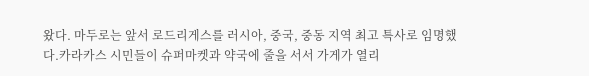왔다. 마두로는 앞서 로드리게스를 러시아, 중국, 중동 지역 최고 특사로 임명했다.카라카스 시민들이 슈퍼마켓과 약국에 줄을 서서 가게가 열리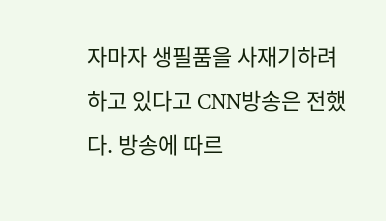자마자 생필품을 사재기하려 하고 있다고 CNN방송은 전했다. 방송에 따르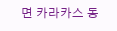면 카라카스 동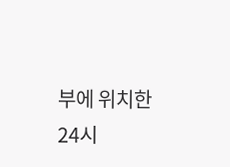부에 위치한 24시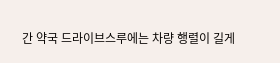간 약국 드라이브스루에는 차량 행렬이 길게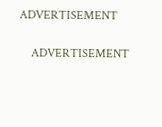ADVERTISEMENT

    ADVERTISEMENT